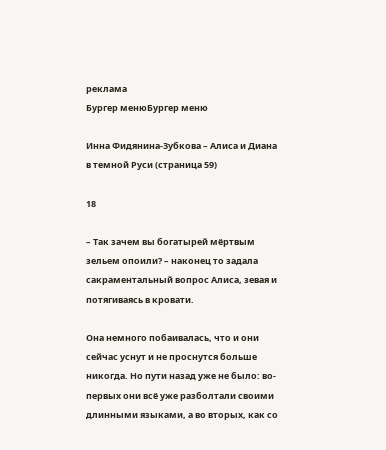реклама
Бургер менюБургер меню

Инна Фидянина-Зубкова – Алиса и Диана в темной Руси (страница 59)

18

– Так зачем вы богатырей мёртвым зельем опоили? – наконец то задала сакраментальный вопрос Алиса, зевая и потягиваясь в кровати.

Она немного побаивалась, что и они сейчас уснут и не проснутся больше никогда. Но пути назад уже не было: во-первых они всё уже разболтали своими длинными языками, а во вторых, как со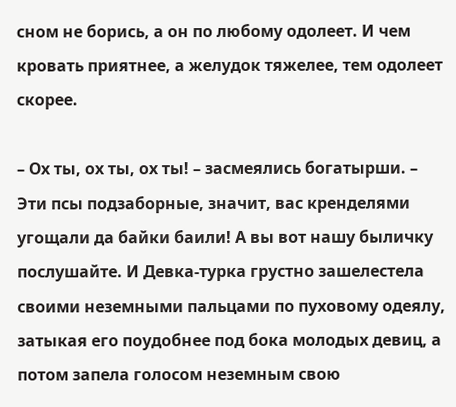сном не борись, а он по любому одолеет. И чем кровать приятнее, а желудок тяжелее, тем одолеет скорее.

– Ох ты, ох ты, ох ты! – засмеялись богатырши. – Эти псы подзаборные, значит, вас кренделями угощали да байки баили! А вы вот нашу быличку послушайте. И Девка-турка грустно зашелестела своими неземными пальцами по пуховому одеялу, затыкая его поудобнее под бока молодых девиц, а потом запела голосом неземным свою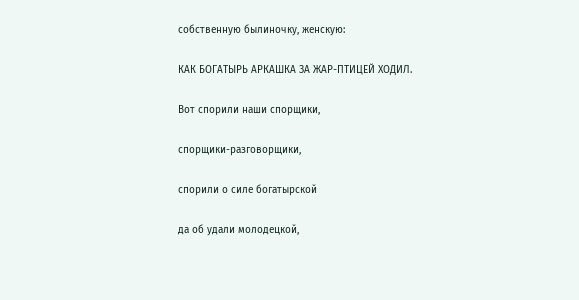собственную былиночку, женскую:

КАК БОГАТЫРЬ АРКАШКА ЗА ЖАР-ПТИЦЕЙ ХОДИЛ.

Вот спорили наши спорщики,

спорщики-разговорщики,

спорили о силе богатырской

да об удали молодецкой,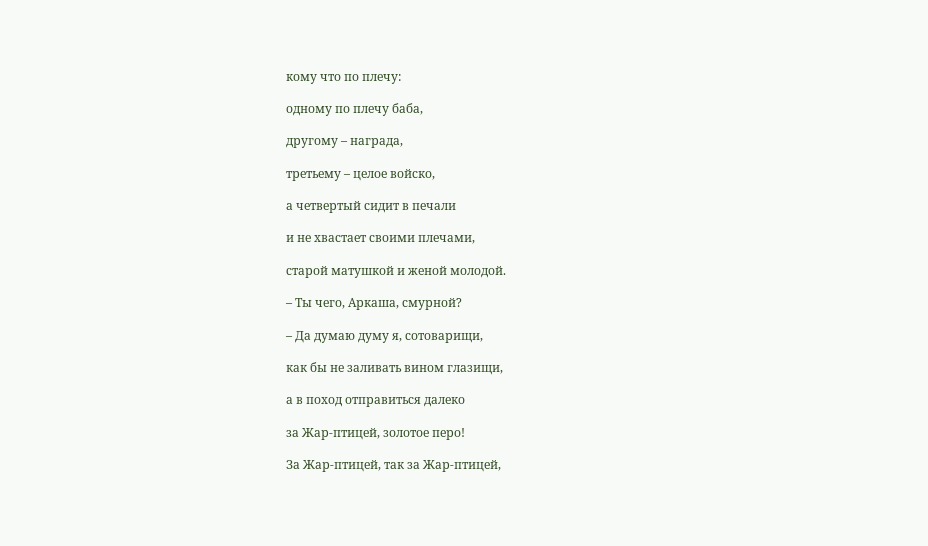кому что по плечу:

одному по плечу баба,

другому – награда,

третьему – целое войско,

а четвертый сидит в печали

и не хвастает своими плечами,

старой матушкой и женой молодой.

– Ты чего, Аркаша, смурной?

– Да думаю думу я, сотоварищи,

как бы не заливать вином глазищи,

а в поход отправиться далеко

за Жар-птицей, золотое перо!

За Жар-птицей, так за Жар-птицей,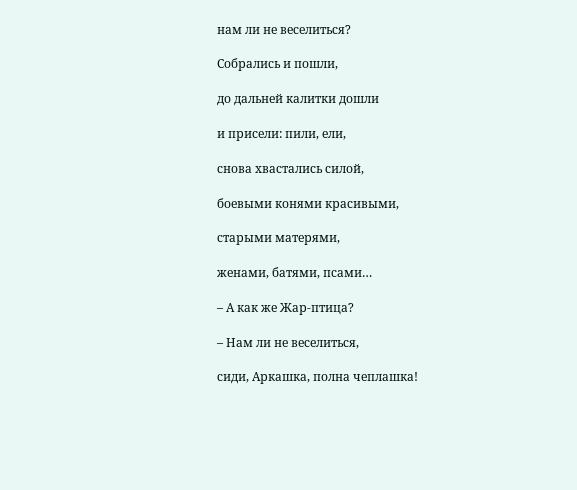нам ли не веселиться?

Собрались и пошли,

до дальней калитки дошли

и присели: пили, ели,

снова хвастались силой,

боевыми конями красивыми,

старыми матерями,

женами, батями, псами…

– А как же Жар-птица?

– Нам ли не веселиться,

сиди, Аркашка, полна чеплашка!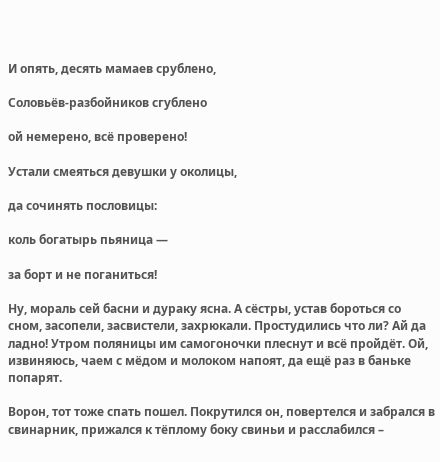И опять, десять мамаев срублено,

Соловьёв-разбойников сгублено

ой немерено, всё проверено!

Устали смеяться девушки у околицы,

да сочинять пословицы:

коль богатырь пьяница —

за борт и не поганиться!

Ну, мораль сей басни и дураку ясна. А сёстры, устав бороться со сном, засопели, засвистели, захрюкали. Простудились что ли? Ай да ладно! Утром поляницы им самогоночки плеснут и всё пройдёт. Ой, извиняюсь, чаем с мёдом и молоком напоят, да ещё раз в баньке попарят.

Ворон, тот тоже спать пошел. Покрутился он, повертелся и забрался в свинарник, прижался к тёплому боку свиньи и расслабился –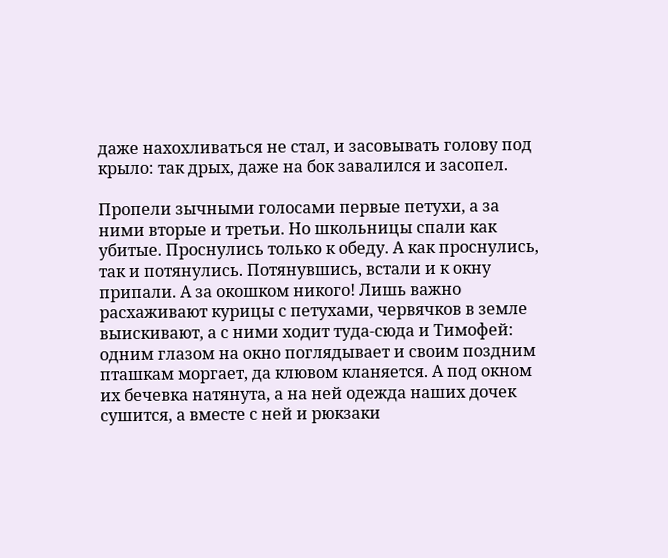даже нахохливаться не стал, и засовывать голову под крыло: так дрых, даже на бок завалился и засопел.

Пропели зычными голосами первые петухи, а за ними вторые и третьи. Но школьницы спали как убитые. Проснулись только к обеду. А как проснулись, так и потянулись. Потянувшись, встали и к окну припали. А за окошком никого! Лишь важно расхаживают курицы с петухами, червячков в земле выискивают, а с ними ходит туда-сюда и Тимофей: одним глазом на окно поглядывает и своим поздним пташкам моргает, да клювом кланяется. А под окном их бечевка натянута, а на ней одежда наших дочек сушится, а вместе с ней и рюкзаки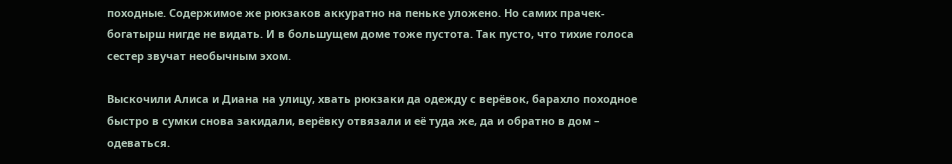походные. Содержимое же рюкзаков аккуратно на пеньке уложено. Но самих прачек-богатырш нигде не видать. И в большущем доме тоже пустота. Так пусто, что тихие голоса сестер звучат необычным эхом.

Выскочили Алиса и Диана на улицу, хвать рюкзаки да одежду с верёвок, барахло походное быстро в сумки снова закидали, верёвку отвязали и её туда же, да и обратно в дом – одеваться.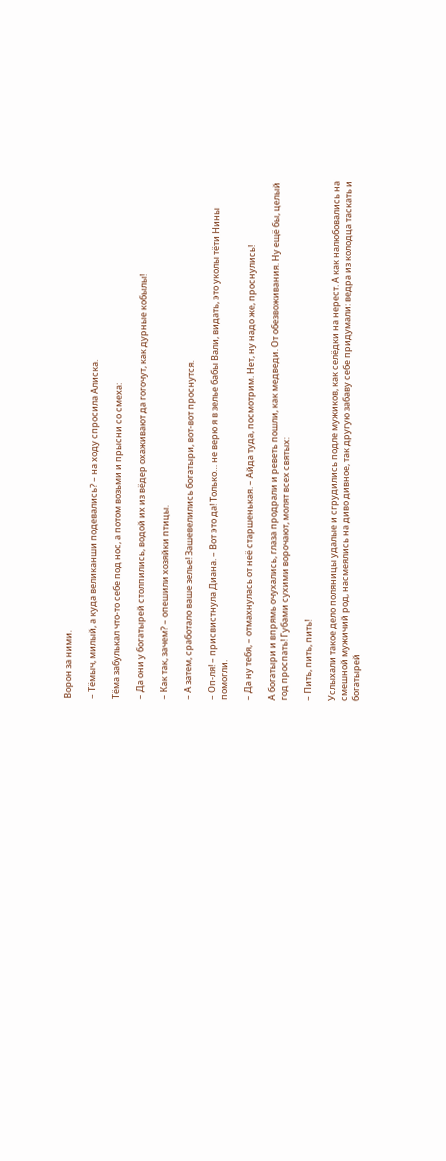Ворон за ними.

– Тёмыч, милый, а куда великанши подевались? – на ходу спросила Алиска.

Тёма забулькал что-то себе под нос, а потом возьми и прысни со смеха:

– Да они у богатырей столпились, водой их из вёдер охаживают да гогочут, как дурные кобылы!

– Как так, зачем? – опешили хозяйки птицы.

– А затем, сработало ваше зелье! Зашевелились богатыри, вот-вот проснутся.

– Оп-ля! – присвистнула Диана. – Вот это да! Только… не верю я в зелье бабы Вали, видать, это уколы тёти Нины помогли.

– Да ну тебя, – отмахнулась от неё старшенькая. – Айда туда, посмотрим. Нет, ну надо же, проснулись!

А богатыри и впрямь очухались, глаза продрали и реветь пошли, как медведи. От обезвоживания. Ну ещё бы, целый год проспать! Губами сухими ворочают, молят всех святых:

– Пить, пить, пить!

Услыхали такое дело поляницы удалые и сгрудились подле мужиков, как селёдки на нерест. А как налюбовались на смешной мужичий род, насмеялись на диво дивное, так другую забаву себе придумали: ведра из колодца таскать и богатырей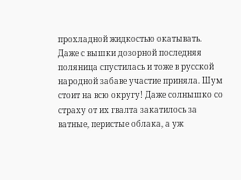прохладной жидкостью окатывать. Даже с вышки дозорной последняя поляница спустилась и тоже в русской народной забаве участие приняла. Шум стоит на всю округу! Даже солнышко со страху от их гвалта закатилось за ватные, перистые облака, а уж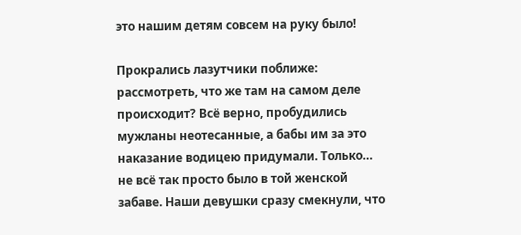это нашим детям совсем на руку было!

Прокрались лазутчики поближе: рассмотреть, что же там на самом деле происходит? Всё верно, пробудились мужланы неотесанные, а бабы им за это наказание водицею придумали. Только… не всё так просто было в той женской забаве. Наши девушки сразу смекнули, что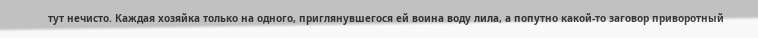тут нечисто. Каждая хозяйка только на одного, приглянувшегося ей воина воду лила, а попутно какой-то заговор приворотный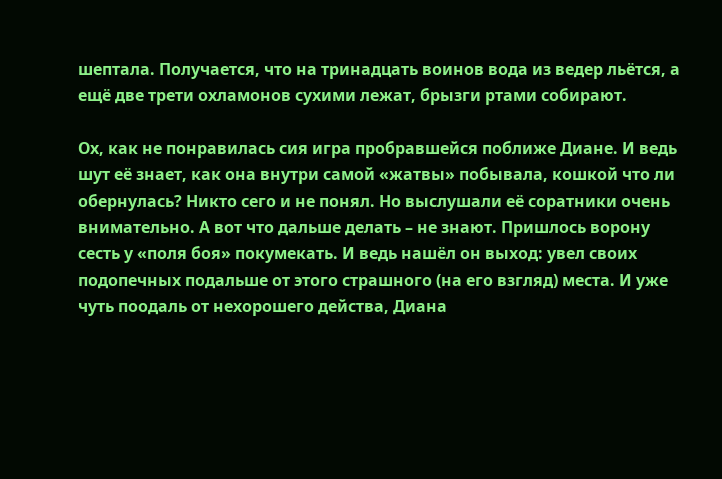шептала. Получается, что на тринадцать воинов вода из ведер льётся, а ещё две трети охламонов сухими лежат, брызги ртами собирают.

Ох, как не понравилась сия игра пробравшейся поближе Диане. И ведь шут её знает, как она внутри самой «жатвы» побывала, кошкой что ли обернулась? Никто сего и не понял. Но выслушали её соратники очень внимательно. А вот что дальше делать – не знают. Пришлось ворону сесть у «поля боя» покумекать. И ведь нашёл он выход: увел своих подопечных подальше от этого страшного (на его взгляд) места. И уже чуть поодаль от нехорошего действа, Диана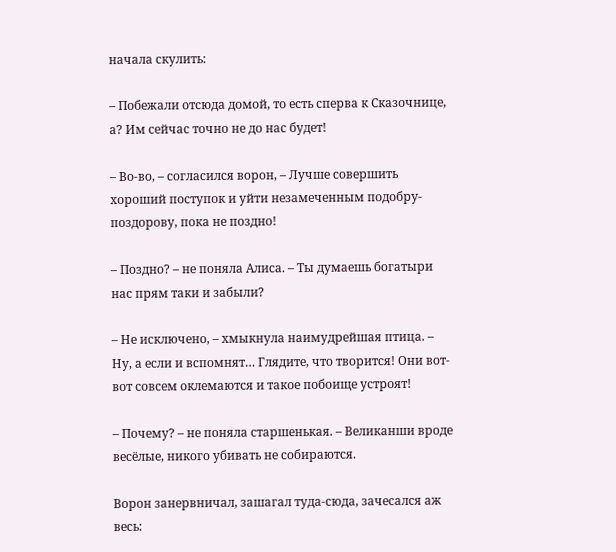начала скулить:

– Побежали отсюда домой, то есть сперва к Сказочнице, а? Им сейчас точно не до нас будет!

– Во-во, – согласился ворон, – Лучше совершить хороший поступок и уйти незамеченным подобру-поздорову, пока не поздно!

– Поздно? – не поняла Алиса. – Ты думаешь богатыри нас прям таки и забыли?

– Не исключено, – хмыкнула наимудрейшая птица. – Ну, а если и вспомнят… Глядите, что творится! Они вот-вот совсем оклемаются и такое побоище устроят!

– Почему? – не поняла старшенькая. – Великанши вроде весёлые, никого убивать не собираются.

Ворон занервничал, зашагал туда-сюда, зачесался аж весь: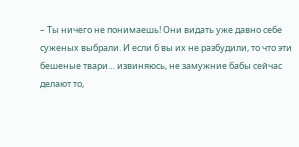– Ты ничего не понимаешь! Они видать уже давно себе суженых выбрали. И если б вы их не разбудили, то что эти бешеные твари… извиняюсь, не замужние бабы сейчас делают то,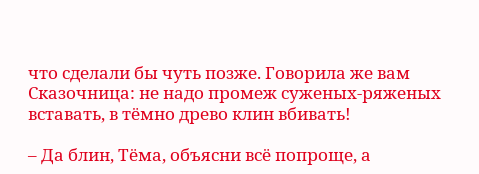что сделали бы чуть позже. Говорила же вам Сказочница: не надо промеж суженых-ряженых вставать, в тёмно древо клин вбивать!

– Да блин, Тёма, объясни всё попроще, а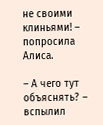не своими клиньями! – попросила Алиса.

– А чего тут объяснять? – вспылил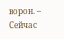ворон. – Сейчас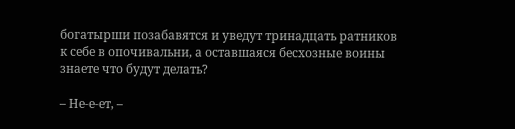богатырши позабавятся и уведут тринадцать ратников к себе в опочивальни, а оставшаяся бесхозные воины знаете что будут делать?

– Не-е-ет, –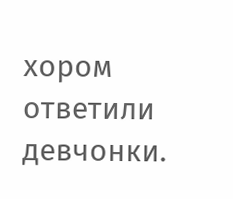хором ответили девчонки.